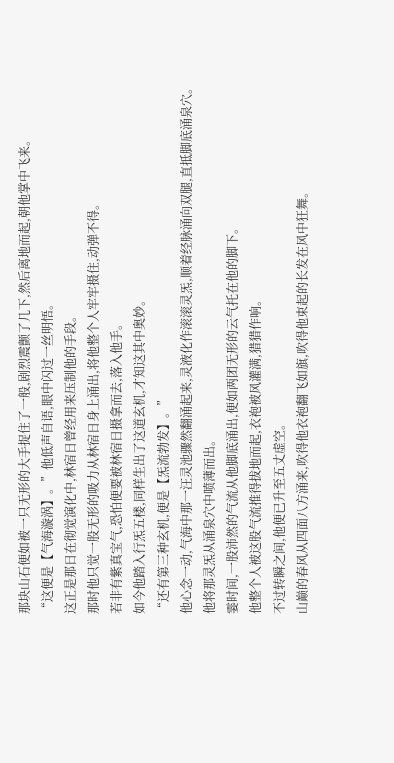那块山石便如被一只无形的大手捉住了一般,剧烈震颤了几下,然后离地而起,朝他掌中飞来。
“这便是【气海漩涡】。”他低声自语,眼中闪过一丝明悟。
这正是那日在彻觉演化中,林宿日曾经用来压制他的手段。
那时他只觉一股无形的吸力从林宿日身上涌出,将他整个人牢牢摄住,动弹不得。
若非有紫真宝气,恐怕便要被林宿日摄拿而去,落入他手。
如今他踏入行炁五楼,同样生出了这道玄机,才知这其中奥妙。
“还有第三种玄机,便是【炁流勃发】。”
他心念一动,气海中那一汪灵池骤然翻涌起来,灵液化作滚滚灵炁,顺着经脉涌向双腿,直抵脚底涌泉穴。
他将那灵炁从涌泉穴中喷薄而出。
霎时间,一股沛然的气流从他脚底涌出,便如两团无形的云气托在他的脚下。
他整个人被这股气流推得拔地而起,衣袍被风灌满,猎猎作响。
不过转瞬之间,他便已升至五丈虚空。
山巅的春风从四面八方涌来,吹得他衣袍翻飞如旗,吹得他束起的长发在风中狂舞。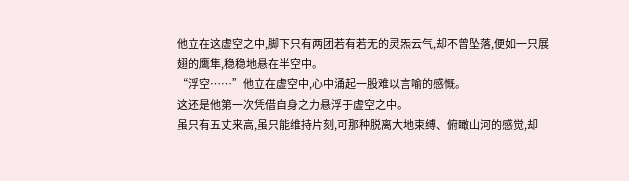他立在这虚空之中,脚下只有两团若有若无的灵炁云气,却不曾坠落,便如一只展翅的鹰隼,稳稳地悬在半空中。
“浮空……”他立在虚空中,心中涌起一股难以言喻的感慨。
这还是他第一次凭借自身之力悬浮于虚空之中。
虽只有五丈来高,虽只能维持片刻,可那种脱离大地束缚、俯瞰山河的感觉,却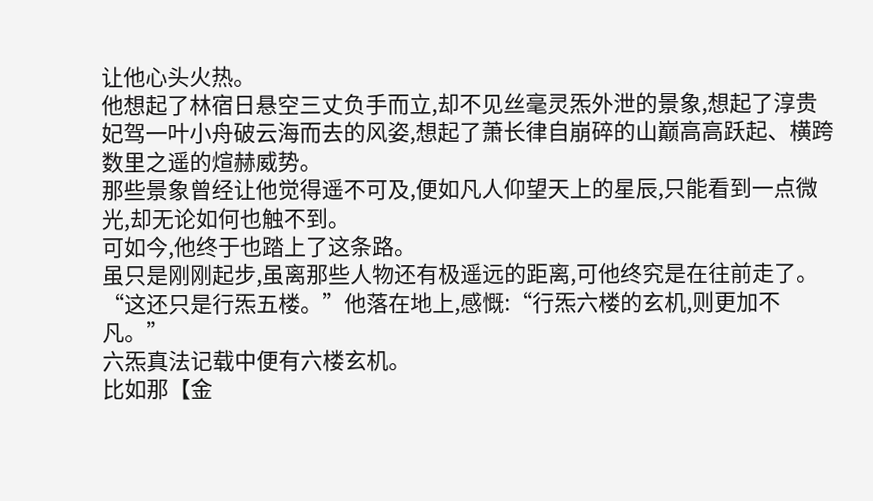让他心头火热。
他想起了林宿日悬空三丈负手而立,却不见丝毫灵炁外泄的景象,想起了淳贵妃驾一叶小舟破云海而去的风姿,想起了萧长律自崩碎的山巅高高跃起、横跨数里之遥的煊赫威势。
那些景象曾经让他觉得遥不可及,便如凡人仰望天上的星辰,只能看到一点微光,却无论如何也触不到。
可如今,他终于也踏上了这条路。
虽只是刚刚起步,虽离那些人物还有极遥远的距离,可他终究是在往前走了。
“这还只是行炁五楼。”他落在地上,感慨:“行炁六楼的玄机,则更加不凡。”
六炁真法记载中便有六楼玄机。
比如那【金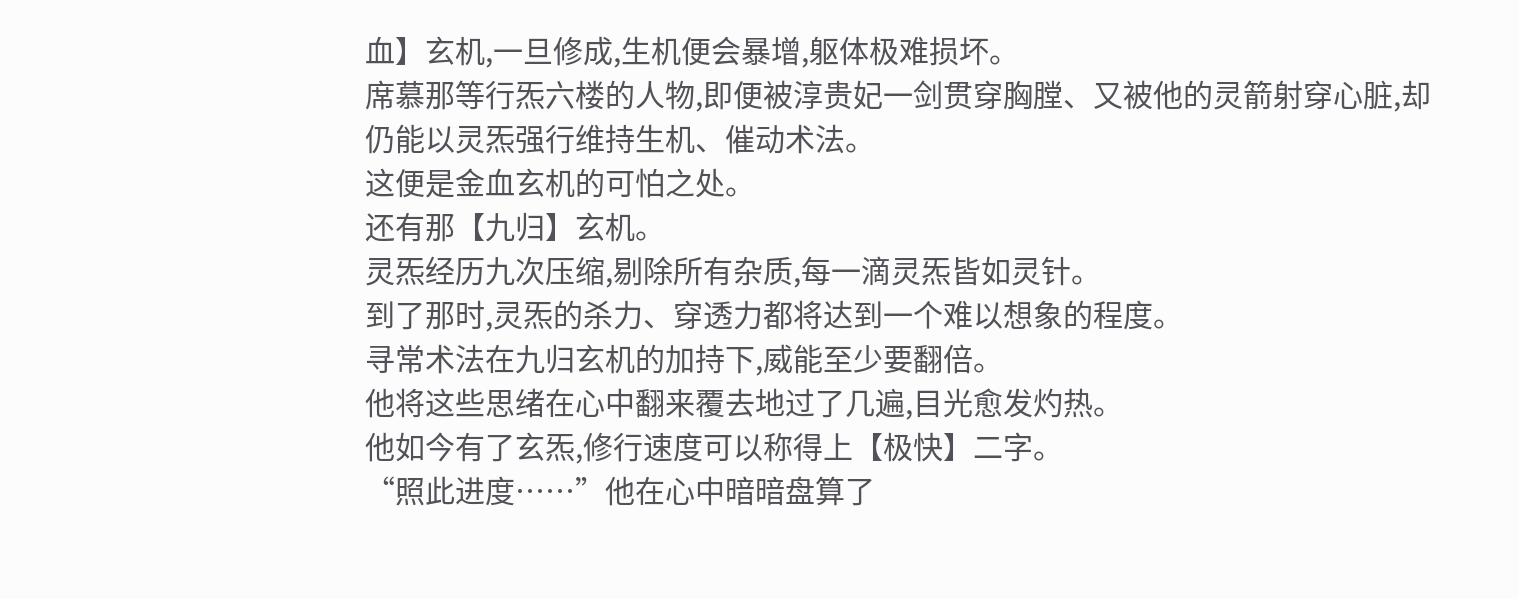血】玄机,一旦修成,生机便会暴增,躯体极难损坏。
席慕那等行炁六楼的人物,即便被淳贵妃一剑贯穿胸膛、又被他的灵箭射穿心脏,却仍能以灵炁强行维持生机、催动术法。
这便是金血玄机的可怕之处。
还有那【九归】玄机。
灵炁经历九次压缩,剔除所有杂质,每一滴灵炁皆如灵针。
到了那时,灵炁的杀力、穿透力都将达到一个难以想象的程度。
寻常术法在九归玄机的加持下,威能至少要翻倍。
他将这些思绪在心中翻来覆去地过了几遍,目光愈发灼热。
他如今有了玄炁,修行速度可以称得上【极快】二字。
“照此进度……”他在心中暗暗盘算了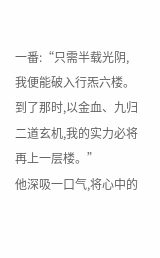一番:“只需半载光阴,我便能破入行炁六楼。
到了那时,以金血、九归二道玄机,我的实力必将再上一层楼。”
他深吸一口气,将心中的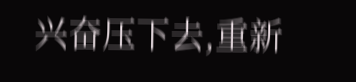兴奋压下去,重新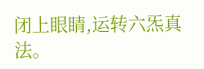闭上眼睛,运转六炁真法。